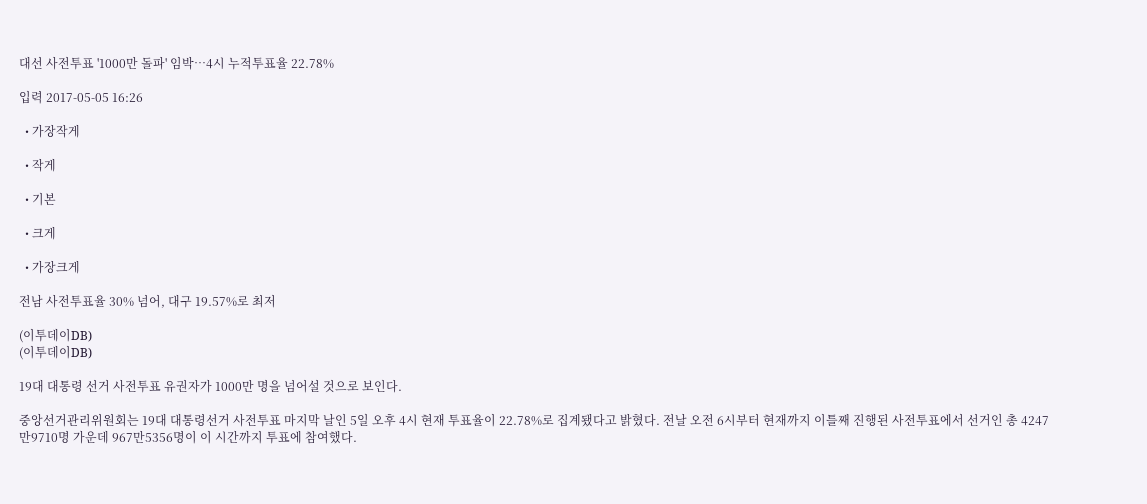대선 사전투표 '1000만 돌파' 임박…4시 누적투표율 22.78%

입력 2017-05-05 16:26

  • 가장작게

  • 작게

  • 기본

  • 크게

  • 가장크게

전남 사전투표율 30% 넘어, 대구 19.57%로 최저

(이투데이DB)
(이투데이DB)

19대 대통령 선거 사전투표 유권자가 1000만 명을 넘어설 것으로 보인다.

중앙선거관리위원회는 19대 대통령선거 사전투표 마지막 날인 5일 오후 4시 현재 투표율이 22.78%로 집계됐다고 밝혔다. 전날 오전 6시부터 현재까지 이틀째 진행된 사전투표에서 선거인 총 4247만9710명 가운데 967만5356명이 이 시간까지 투표에 참여했다.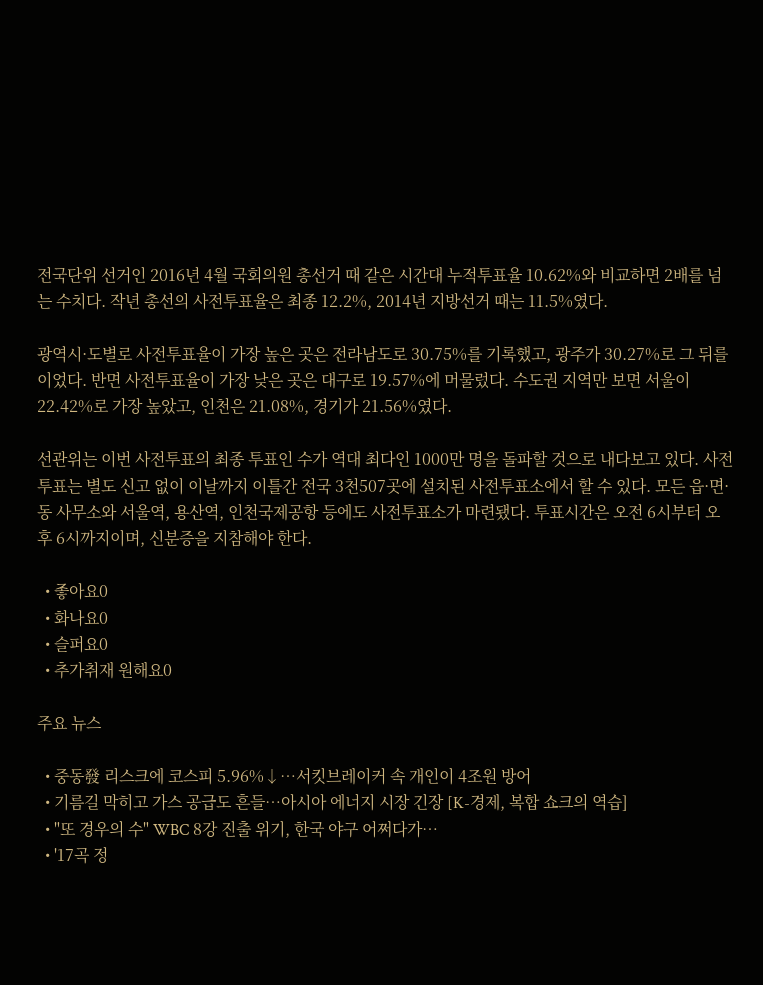전국단위 선거인 2016년 4월 국회의원 총선거 때 같은 시간대 누적투표율 10.62%와 비교하면 2배를 넘는 수치다. 작년 총선의 사전투표율은 최종 12.2%, 2014년 지방선거 때는 11.5%였다.

광역시·도별로 사전투표율이 가장 높은 곳은 전라남도로 30.75%를 기록했고, 광주가 30.27%로 그 뒤를 이었다. 반면 사전투표율이 가장 낮은 곳은 대구로 19.57%에 머물렀다. 수도권 지역만 보면 서울이 22.42%로 가장 높았고, 인천은 21.08%, 경기가 21.56%였다.

선관위는 이번 사전투표의 최종 투표인 수가 역대 최다인 1000만 명을 돌파할 것으로 내다보고 있다. 사전투표는 별도 신고 없이 이날까지 이틀간 전국 3천507곳에 설치된 사전투표소에서 할 수 있다. 모든 읍·면·동 사무소와 서울역, 용산역, 인천국제공항 등에도 사전투표소가 마련됐다. 투표시간은 오전 6시부터 오후 6시까지이며, 신분증을 지참해야 한다.

  • 좋아요0
  • 화나요0
  • 슬퍼요0
  • 추가취재 원해요0

주요 뉴스

  • 중동發 리스크에 코스피 5.96%↓⋯서킷브레이커 속 개인이 4조원 방어
  • 기름길 막히고 가스 공급도 흔들…아시아 에너지 시장 긴장 [K-경제, 복합 쇼크의 역습]
  • "또 경우의 수" WBC 8강 진출 위기, 한국 야구 어쩌다가…
  • '17곡 정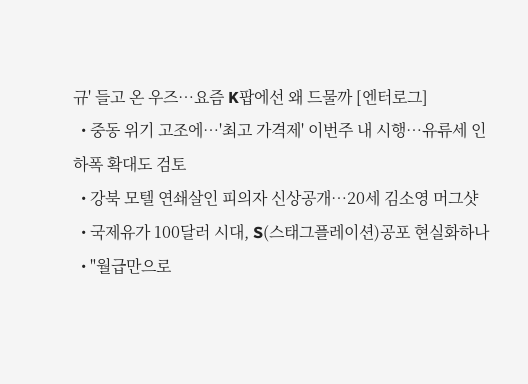규' 들고 온 우즈⋯요즘 K팝에선 왜 드물까 [엔터로그]
  • 중동 위기 고조에…'최고 가격제' 이번주 내 시행…유류세 인하폭 확대도 검토
  • 강북 모텔 연쇄살인 피의자 신상공개…20세 김소영 머그샷
  • 국제유가 100달러 시대, S(스태그플레이션)공포 현실화하나
  • "월급만으로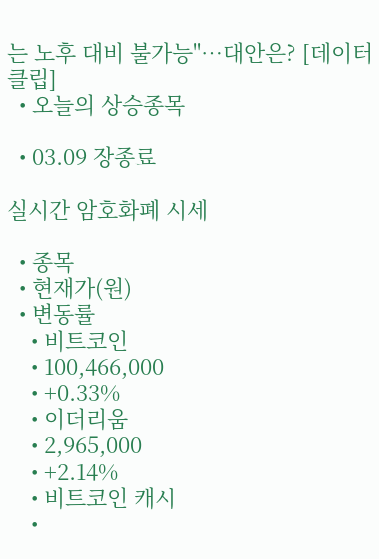는 노후 대비 불가능"…대안은? [데이터클립]
  • 오늘의 상승종목

  • 03.09 장종료

실시간 암호화폐 시세

  • 종목
  • 현재가(원)
  • 변동률
    • 비트코인
    • 100,466,000
    • +0.33%
    • 이더리움
    • 2,965,000
    • +2.14%
    • 비트코인 캐시
    •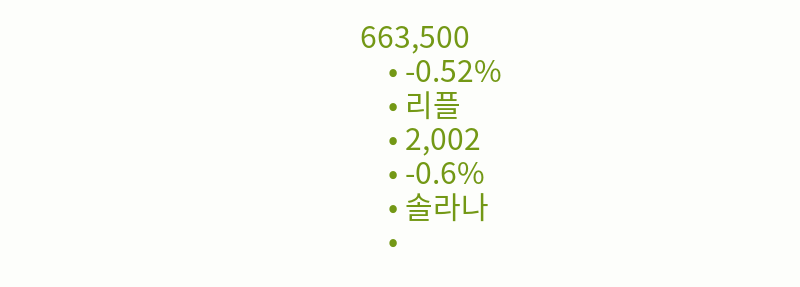663,500
    • -0.52%
    • 리플
    • 2,002
    • -0.6%
    • 솔라나
    •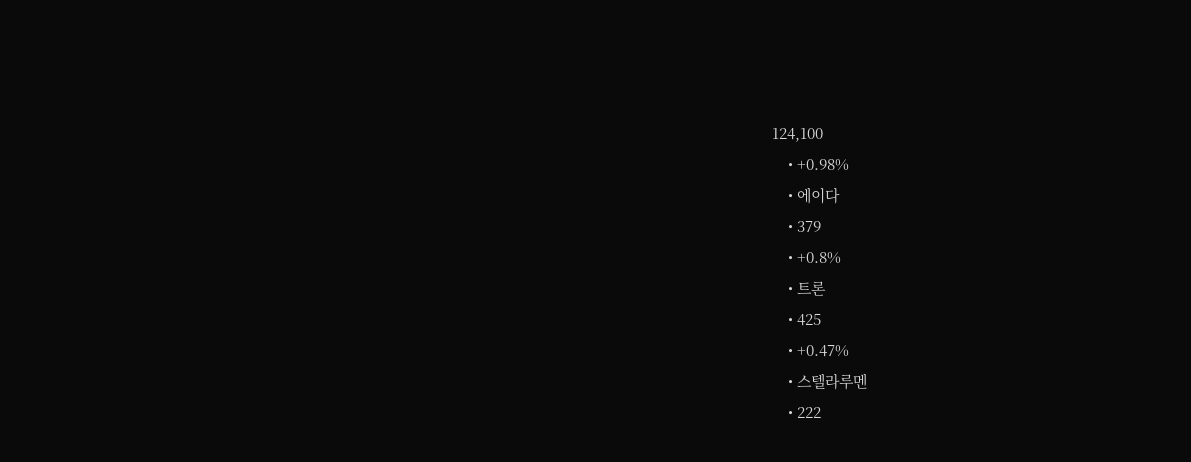124,100
    • +0.98%
    • 에이다
    • 379
    • +0.8%
    • 트론
    • 425
    • +0.47%
    • 스텔라루멘
    • 222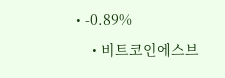• -0.89%
    • 비트코인에스브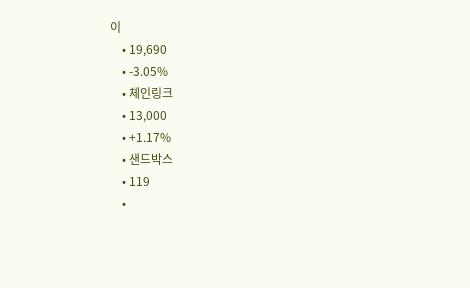이
    • 19,690
    • -3.05%
    • 체인링크
    • 13,000
    • +1.17%
    • 샌드박스
    • 119
    •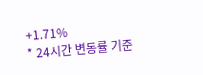+1.71%
* 24시간 변동률 기준